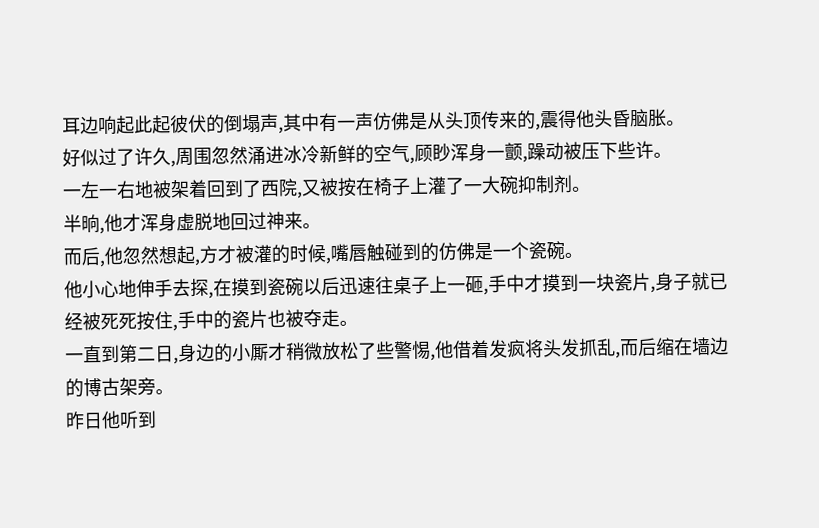耳边响起此起彼伏的倒塌声,其中有一声仿佛是从头顶传来的,震得他头昏脑胀。
好似过了许久,周围忽然涌进冰冷新鲜的空气,顾眇浑身一颤,躁动被压下些许。
一左一右地被架着回到了西院,又被按在椅子上灌了一大碗抑制剂。
半晌,他才浑身虚脱地回过神来。
而后,他忽然想起,方才被灌的时候,嘴唇触碰到的仿佛是一个瓷碗。
他小心地伸手去探,在摸到瓷碗以后迅速往桌子上一砸,手中才摸到一块瓷片,身子就已经被死死按住,手中的瓷片也被夺走。
一直到第二日,身边的小厮才稍微放松了些警惕,他借着发疯将头发抓乱,而后缩在墙边的博古架旁。
昨日他听到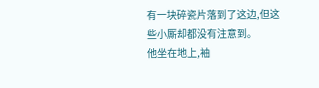有一块碎瓷片落到了这边,但这些小厮却都没有注意到。
他坐在地上,袖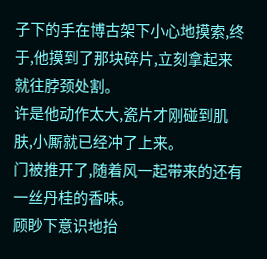子下的手在博古架下小心地摸索,终于,他摸到了那块碎片,立刻拿起来就往脖颈处割。
许是他动作太大,瓷片才刚碰到肌肤,小厮就已经冲了上来。
门被推开了,随着风一起带来的还有一丝丹桂的香味。
顾眇下意识地抬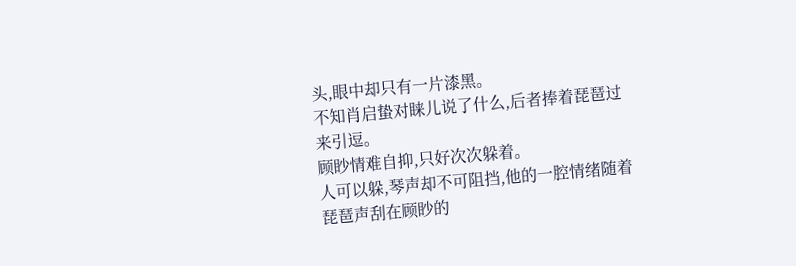头,眼中却只有一片漆黑。
不知肖启蛰对睐儿说了什么,后者捧着琵琶过来引逗。
顾眇情难自抑,只好次次躲着。
人可以躲,琴声却不可阻挡,他的一腔情绪随着琵琶声刮在顾眇的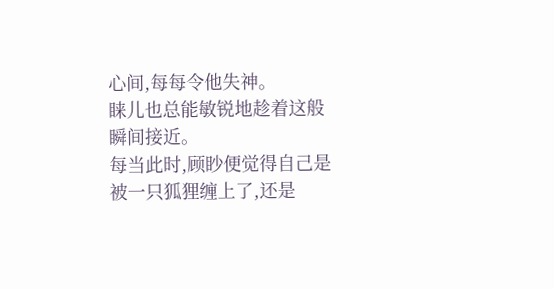心间,每每令他失神。
睐儿也总能敏锐地趁着这般瞬间接近。
每当此时,顾眇便觉得自己是被一只狐狸缠上了,还是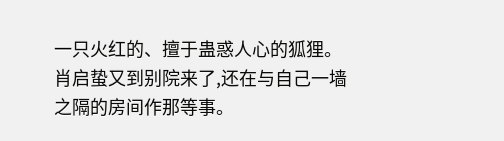一只火红的、擅于蛊惑人心的狐狸。
肖启蛰又到别院来了,还在与自己一墙之隔的房间作那等事。